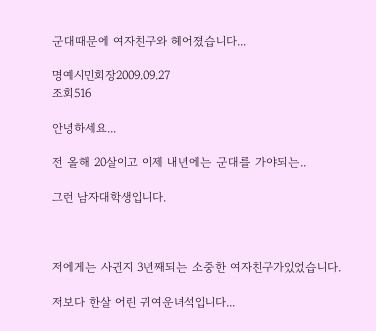군대때문에 여자친구와 헤어졌습니다...

명예시민회장2009.09.27
조회516

안녕하세요...

전 올해 20살이고 이제 내년에는 군대를 가야되는..

그런 남자대학생입니다.



저에게는 사귄지 3년째되는 소중한 여자친구가있었습니다.

저보다 한살 어린 귀여운녀석입니다...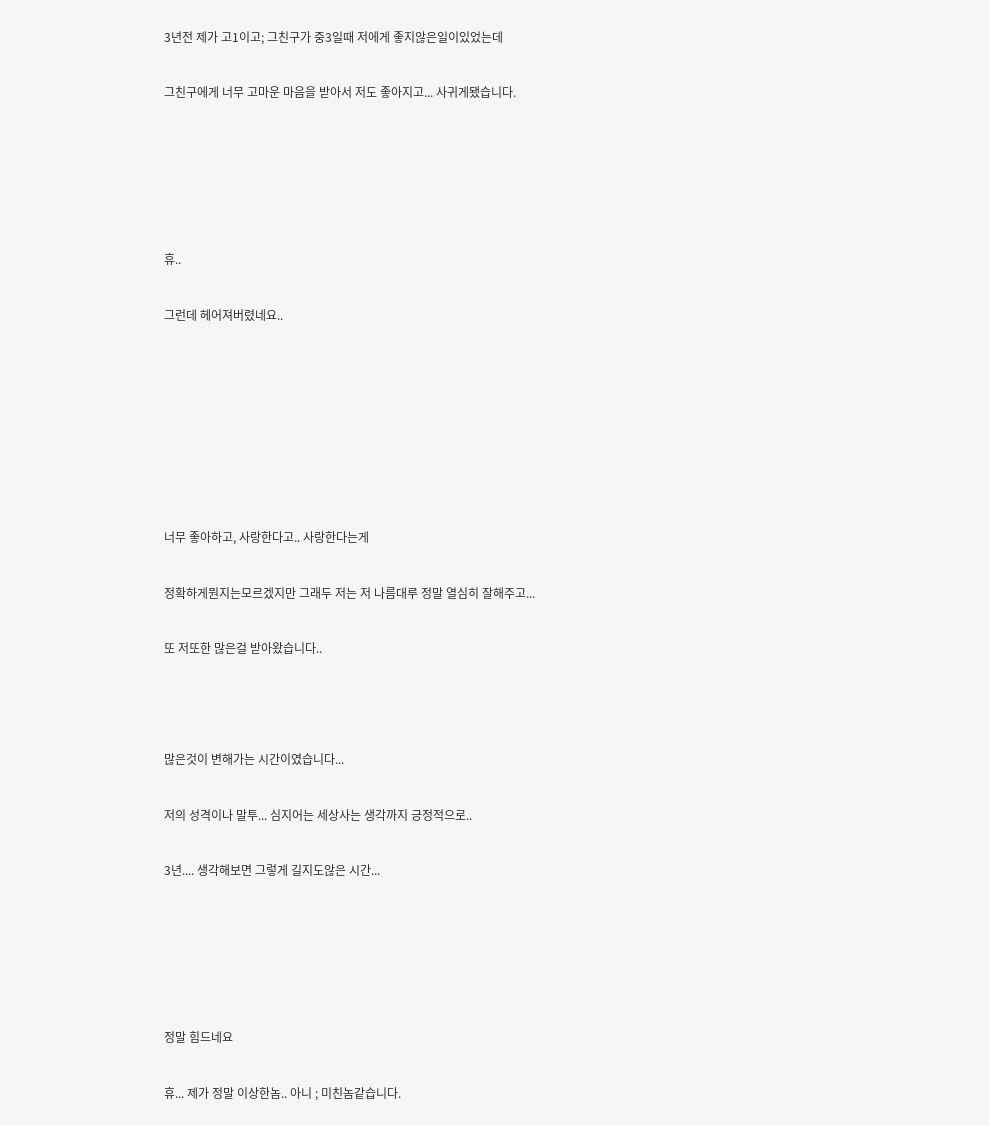3년전 제가 고1이고; 그친구가 중3일때 저에게 좋지않은일이있었는데

그친구에게 너무 고마운 마음을 받아서 저도 좋아지고... 사귀게됐습니다.





휴..

그런데 헤어져버렸네요..







너무 좋아하고, 사랑한다고.. 사랑한다는게

정확하게뭔지는모르겠지만 그래두 저는 저 나름대루 정말 열심히 잘해주고...

또 저또한 많은걸 받아왔습니다..



많은것이 변해가는 시간이였습니다...

저의 성격이나 말투... 심지어는 세상사는 생각까지 긍정적으로..

3년.... 생각해보면 그렇게 길지도않은 시간...





정말 힘드네요

휴... 제가 정말 이상한놈.. 아니 ; 미친놈같습니다.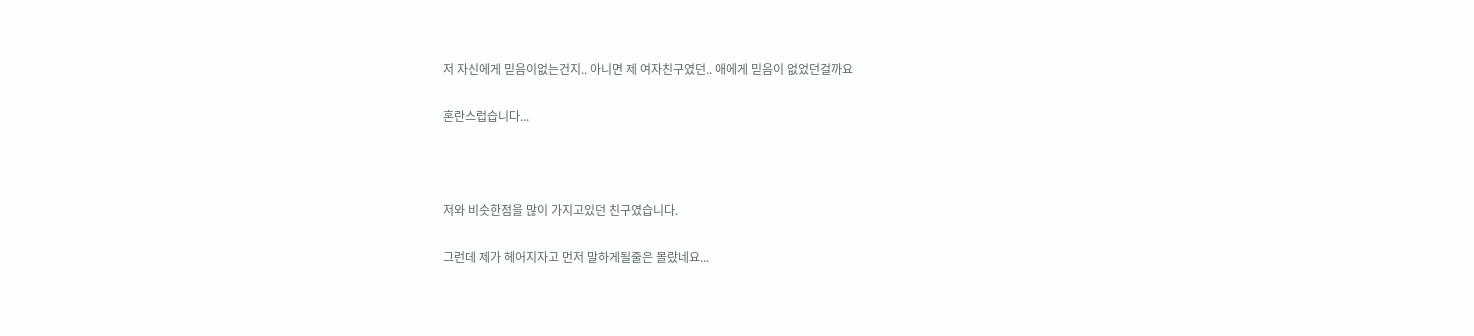저 자신에게 믿음이없는건지.. 아니면 제 여자친구였던.. 애에게 믿음이 없었던걸까요

혼란스럽습니다...



저와 비슷한점을 많이 가지고있던 친구였습니다.

그런데 제가 헤어지자고 먼저 말하게될줄은 몰랐네요...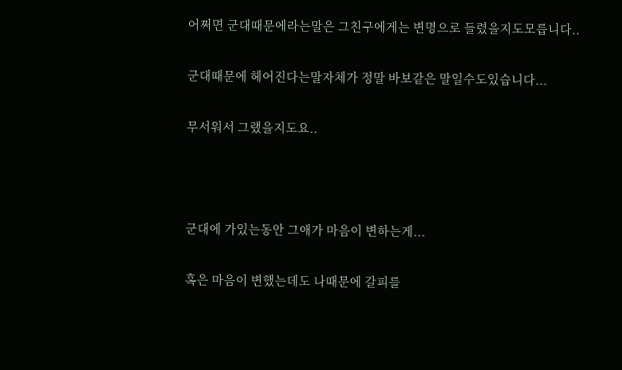어쩌면 군대때문에라는말은 그친구에게는 변명으로 들렸을지도모릅니다..

군대때문에 헤어진다는말자체가 정말 바보같은 말일수도있습니다...

무서워서 그랬을지도요..



군대에 가있는동안 그애가 마음이 변하는게...

혹은 마음이 변했는데도 나때문에 갈피를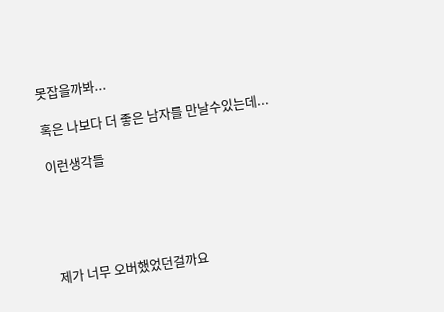못잡을까봐...

혹은 나보다 더 좋은 남자를 만날수있는데...

이런생각들





제가 너무 오버했었던걸까요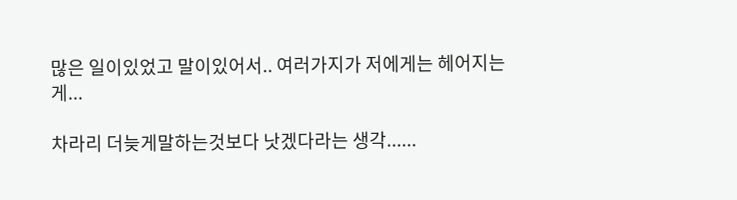많은 일이있었고 말이있어서.. 여러가지가 저에게는 헤어지는게...

차라리 더늦게말하는것보다 낫겠다라는 생각......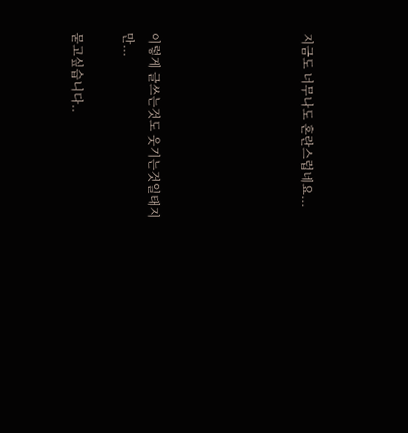지금도 너무나도 혼란스럽네요...





이렇게 글쓰는것도 웃기는것일태지만...

묻고싶습니다..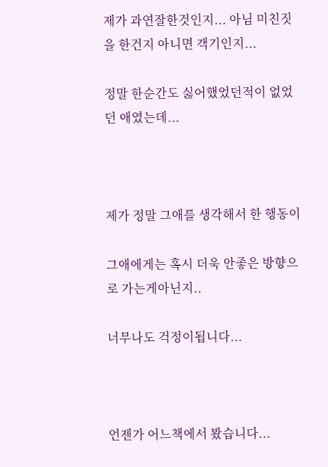제가 과연잘한것인지... 아님 미친짓을 한건지 아니면 객기인지...

정말 한순간도 싫어했었던적이 없었던 애였는데...



제가 정말 그애를 생각해서 한 행동이

그애에게는 혹시 더욱 안좋은 방향으로 가는게아닌지..

너무나도 걱정이됩니다...



언젠가 어느책에서 봤습니다...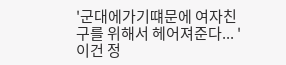'군대에가기떄문에 여자친구를 위해서 헤어져준다... '이건 정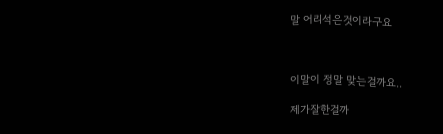말 어리석은것이라구요



이말이 정말 맞는걸까요..

제가잘한걸까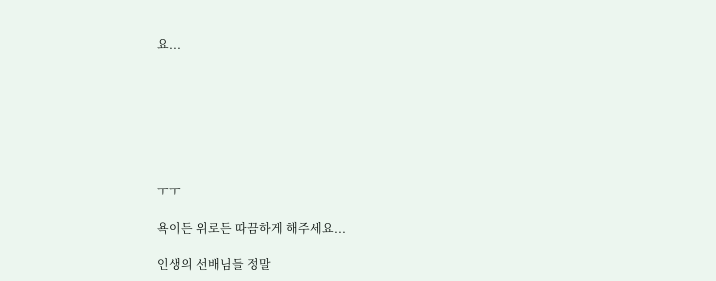요...







ㅜㅜ

욕이든 위로든 따끔하게 해주세요...

인생의 선배님들 정말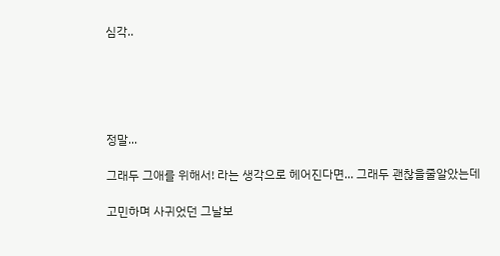심각..





정말...

그래두 그애를 위해서! 라는 생각으로 헤어진다면... 그래두 괜찮을줄알았는데

고민하며 사귀었던 그날보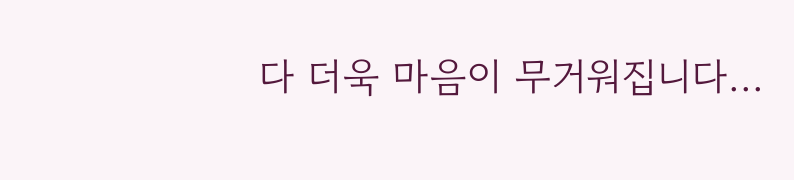다 더욱 마음이 무거워집니다...